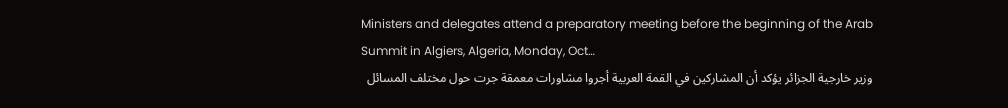Ministers and delegates attend a preparatory meeting before the beginning of the Arab Summit in Algiers, Algeria, Monday, Oct…
وزير خارجية الجزائر يؤكد أن المشاركين في القمة العربية أجروا مشاورات معمقة جرت حول مختلف المسائل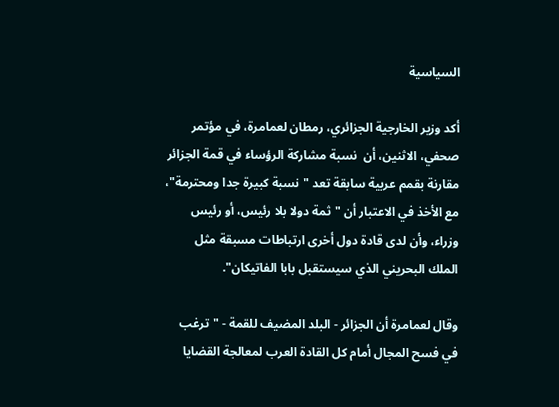السياسية

أكد وزير الخارجية الجزائري، رمطان لعمامرة، في مؤتمر صحفي، الاثنين، أن  نسبة مشاركة الرؤساء في قمة الجزائر مقارنة بقمم عربية سابقة تعد "نسبة كبيرة جدا ومحترمة"، مع الأخذ في الاعتبار أن "ثمة دولا بلا رئيس، أو رئيس وزراء، وأن لدى قادة دول أخرى ارتباطات مسبقة مثل الملك البحريني الذي سيستقبل بابا الفاتيكان".

وقال لعمامرة أن الجزائر - البلد المضيف للقمة - "ترغب في فسح المجال أمام كل القادة العرب لمعالجة القضايا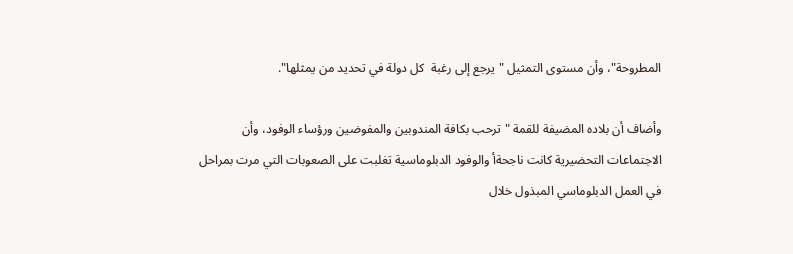المطروحة"، وأن مستوى التمثيل "يرجع إلى رغبة  كل دولة في تحديد من يمثلها".

وأضاف أن بلاده المضيفة للقمة "ترحب بكافة المندوبين والمفوضين ورؤساء الوفود، وأن الاجتماعات التحضيرية كانت ناجحةأ والوفود الدبلوماسية تغلبت على الصعوبات التي مرت بمراحل في العمل الدبلوماسي المبذول خلال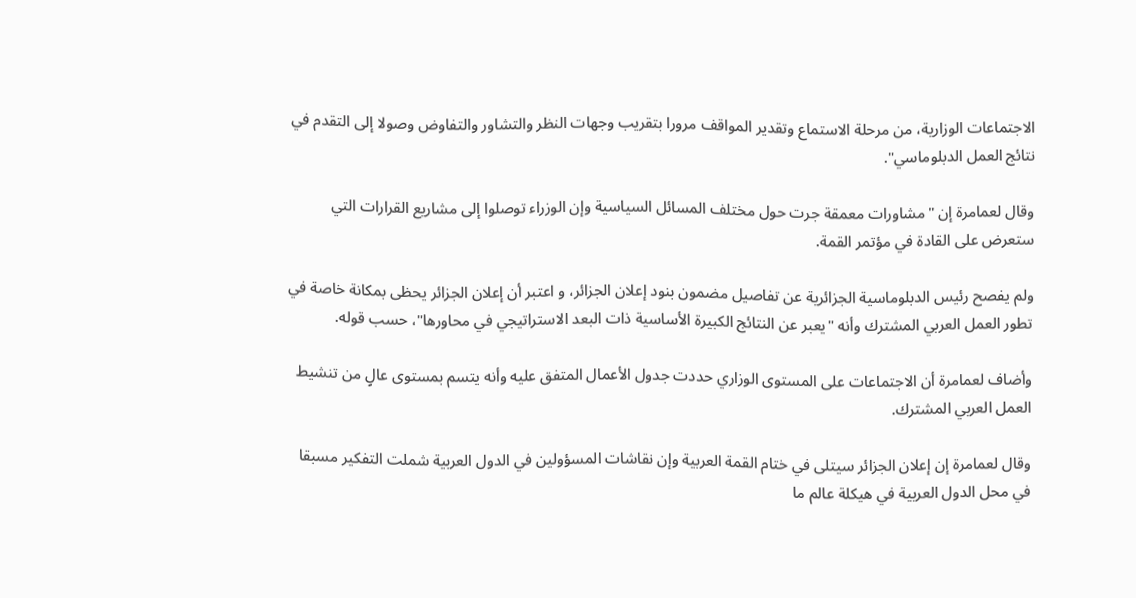الاجتماعات الوزارية، من مرحلة الاستماع وتقدير المواقف مرورا بتقريب وجهات النظر والتشاور والتفاوض وصولا إلى التقدم في نتائج العمل الدبلوماسي".

وقال لعمامرة إن "مشاورات معمقة جرت حول مختلف المسائل السياسية وإن الوزراء توصلوا إلى مشاريع القرارات التي ستعرض على القادة في مؤتمر القمة.

ولم يفصح رئيس الدبلوماسية الجزائرية عن تفاصيل مضمون بنود إعلان الجزائر، و اعتبر أن إعلان الجزائر يحظى بمكانة خاصة في تطور العمل العربي المشترك وأنه "يعبر عن النتائج الكبيرة الأساسية ذات البعد الاستراتيجي في محاورها"، حسب قوله.

وأضاف لعمامرة أن الاجتماعات على المستوى الوزاري حددت جدول الأعمال المتفق عليه وأنه يتسم بمستوى عالٍ من تنشيط  العمل العربي المشترك.

وقال لعمامرة إن إعلان الجزائر سيتلى في ختام القمة العربية وإن نقاشات المسؤولين في الدول العربية شملت التفكير مسبقا في محل الدول العربية في هيكلة عالم ما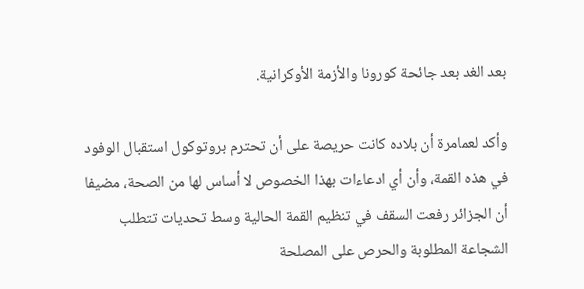بعد الغد بعد جائحة كورونا والأزمة الأوكرانية.

وأكد لعمامرة أن بلاده كانت حريصة على أن تحترم بروتوكول استقبال الوفود في هذه القمة، وأن أي ادعاءات بهذا الخصوص لا أساس لها من الصحة، مضيفا أن الجزائر رفعت السقف في تنظيم القمة الحالية وسط تحديات تتطلب الشجاعة المطلوبة والحرص على المصلحة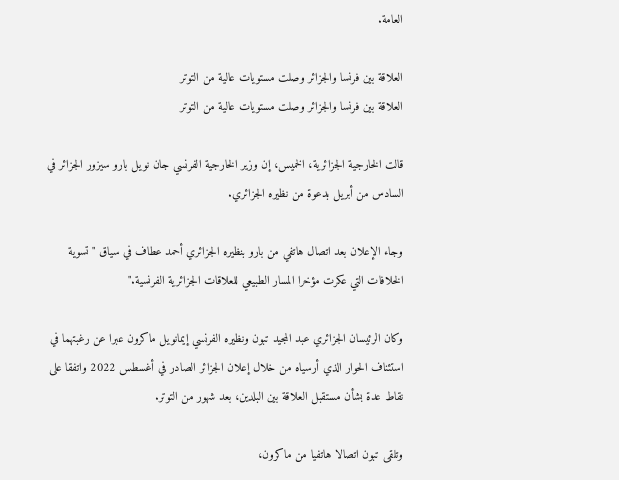العامة.

العلاقة بين فرنسا والجزائر وصلت مستويات عالية من التوتر
العلاقة بين فرنسا والجزائر وصلت مستويات عالية من التوتر

قالت الخارجية الجزائرية، الخميس، إن وزير الخارجية الفرنسي جان نويل بارو سيزور الجزائر في السادس من أبريل بدعوة من نظيره الجزائري.

وجاء الإعلان بعد اتصال هاتفي من بارو بنظيره الجزائري أحمد عطاف في سياق "تسوية الخلافات التي عكرت مؤخرا المسار الطبيعي للعلاقات الجزائرية الفرنسية."

وكان الرئيسان الجزائري عبد المجيد تبون ونظيره الفرنسي إيمانويل ماكرون عبرا عن رغبتهما في استئناف الحوار الذي أرسياه من خلال إعلان الجزائر الصادر في أغسطس 2022 واتفقا على نقاط عدة بشأن مستقبل العلاقة بين البلدين، بعد شهور من التوتر.

وتلقى تبون اتصالا هاتفيا من ماكرون،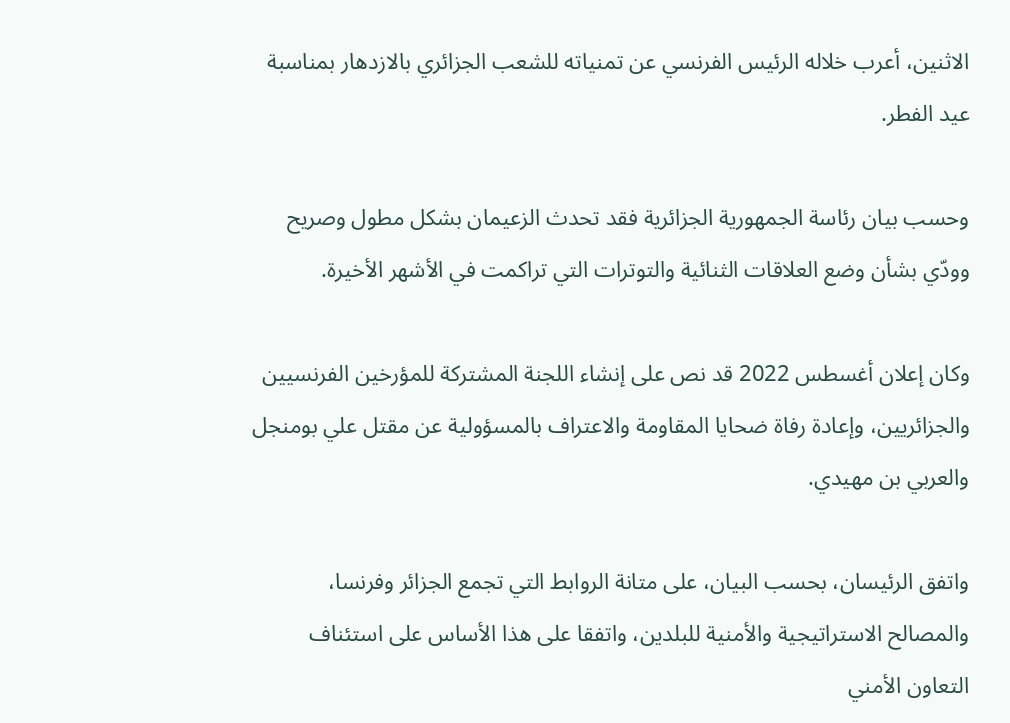الاثنين، أعرب خلاله الرئيس الفرنسي عن تمنياته للشعب الجزائري بالازدهار بمناسبة عيد الفطر.

وحسب بيان رئاسة الجمهورية الجزائرية فقد تحدث الزعيمان بشكل مطول وصريح وودّي بشأن وضع العلاقات الثنائية والتوترات التي تراكمت في الأشهر الأخيرة.

وكان إعلان أغسطس 2022 قد نص على إنشاء اللجنة المشتركة للمؤرخين الفرنسيين والجزائريين، وإعادة رفاة ضحايا المقاومة والاعتراف بالمسؤولية عن مقتل علي بومنجل والعربي بن مهيدي.

واتفق الرئيسان، بحسب البيان، على متانة الروابط التي تجمع الجزائر وفرنسا، والمصالح الاستراتيجية والأمنية للبلدين، واتفقا على هذا الأساس على استئناف التعاون الأمني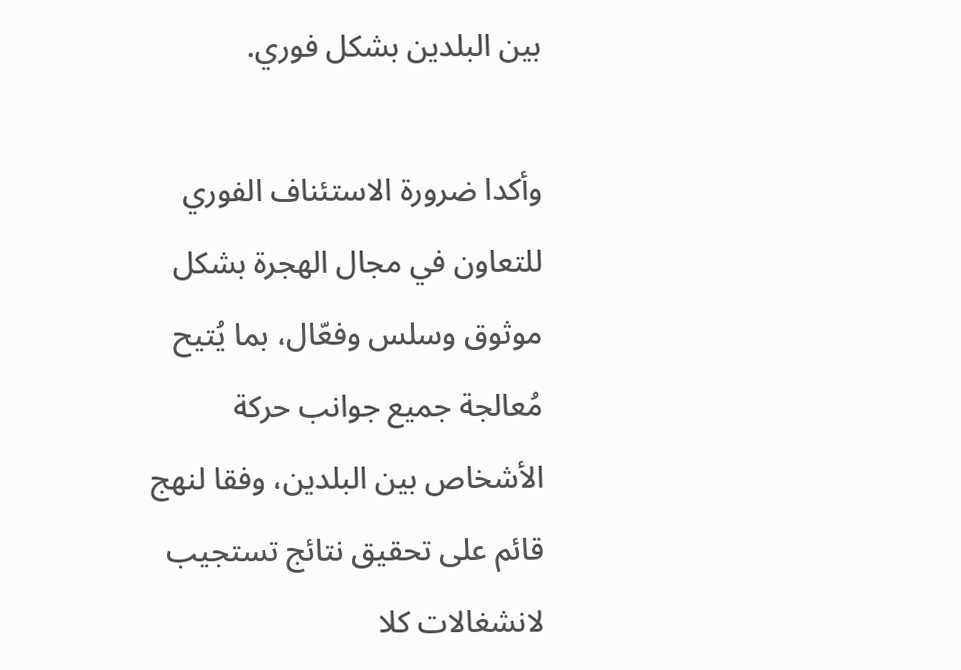بين البلدين بشكل فوري.

وأكدا ضرورة الاستئناف الفوري للتعاون في مجال الهجرة بشكل موثوق وسلس وفعّال، بما يُتيح مُعالجة جميع جوانب حركة الأشخاص بين البلدين، وفقا لنهج قائم على تحقيق نتائج تستجيب لانشغالات كلا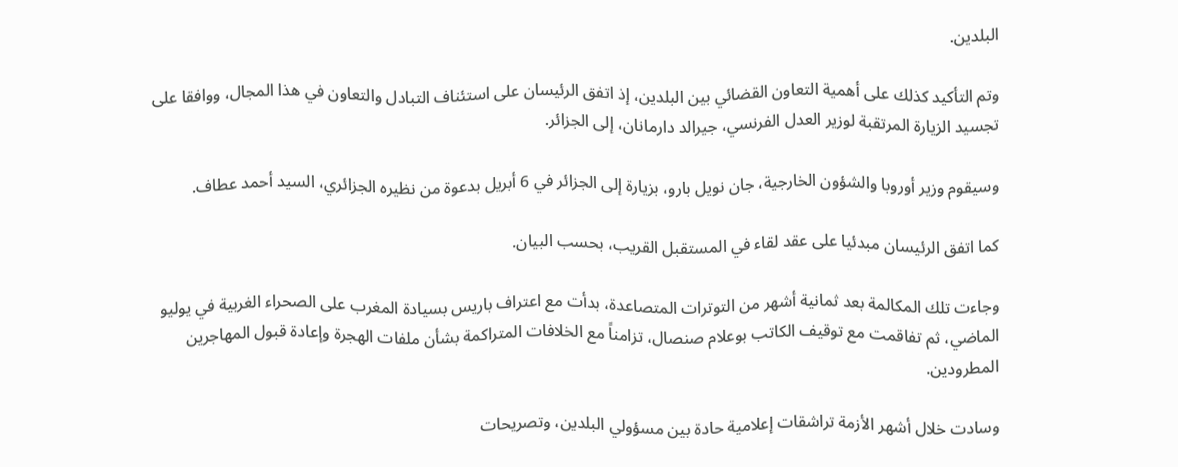البلدين.

وتم التأكيد كذلك على أهمية التعاون القضائي بين البلدين، إذ اتفق الرئيسان على استئناف التبادل والتعاون في هذا المجال، ووافقا على تجسيد الزيارة المرتقبة لوزير العدل الفرنسي، جيرالد دارمانان، إلى الجزائر.

وسيقوم وزير أوروبا والشؤون الخارجية، جان نويل بارو، بزيارة إلى الجزائر في 6 أبريل بدعوة من نظيره الجزائري، السيد أحمد عطاف.

كما اتفق الرئيسان مبدئيا على عقد لقاء في المستقبل القريب، بحسب البيان.

وجاءت تلك المكالمة بعد ثمانية أشهر من التوترات المتصاعدة، بدأت مع اعتراف باريس بسيادة المغرب على الصحراء الغربية في يوليو الماضي، ثم تفاقمت مع توقيف الكاتب بوعلام صنصال، تزامناً مع الخلافات المتراكمة بشأن ملفات الهجرة وإعادة قبول المهاجرين المطرودين.

وسادت خلال أشهر الأزمة تراشقات إعلامية حادة بين مسؤولي البلدين، وتصريحات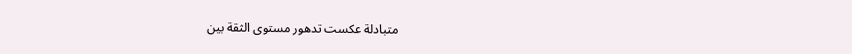متبادلة عكست تدهور مستوى الثقة بين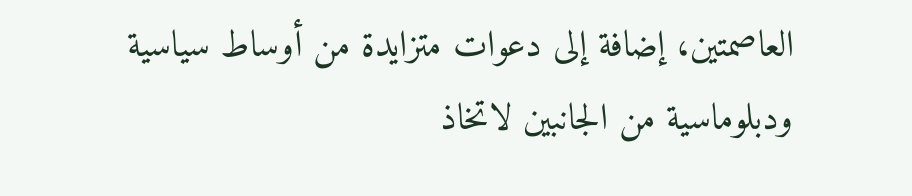العاصمتين، إضافة إلى دعوات متزايدة من أوساط سياسية ودبلوماسية من الجانبين لاتخاذ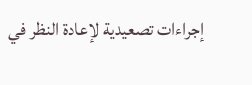إجراءات تصعيدية لإعادة النظر في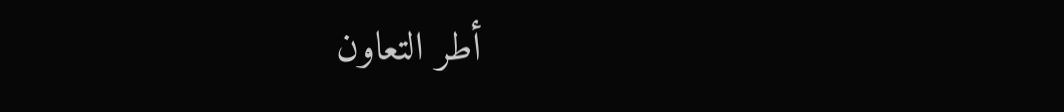أطر التعاون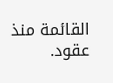القائمة منذ عقود.